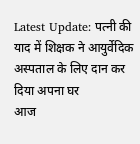Latest Update: पत्नी की याद में शिक्षक ने आयुर्वेदिक अस्पताल के लिए दान कर दिया अपना घर
आज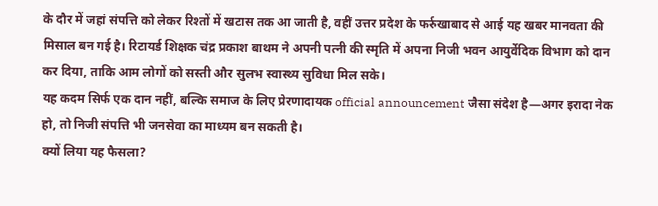के दौर में जहां संपत्ति को लेकर रिश्तों में खटास तक आ जाती है, वहीं उत्तर प्रदेश के फर्रुखाबाद से आई यह खबर मानवता की मिसाल बन गई है। रिटायर्ड शिक्षक चंद्र प्रकाश बाथम ने अपनी पत्नी की स्मृति में अपना निजी भवन आयुर्वेदिक विभाग को दान कर दिया, ताकि आम लोगों को सस्ती और सुलभ स्वास्थ्य सुविधा मिल सके।
यह कदम सिर्फ एक दान नहीं, बल्कि समाज के लिए प्रेरणादायक official announcement जैसा संदेश है—अगर इरादा नेक हो, तो निजी संपत्ति भी जनसेवा का माध्यम बन सकती है।
क्यों लिया यह फैसला?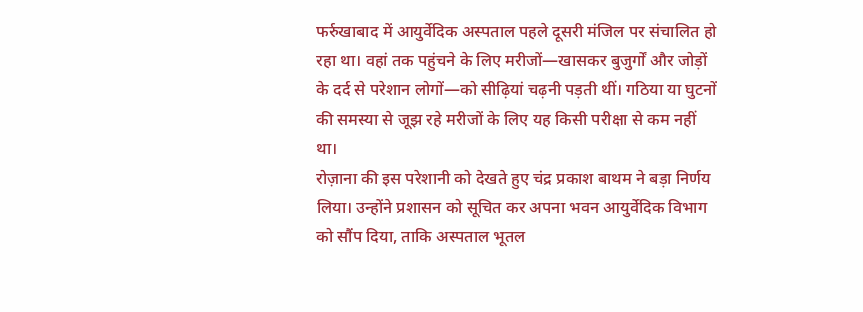फर्रुखाबाद में आयुर्वेदिक अस्पताल पहले दूसरी मंजिल पर संचालित हो रहा था। वहां तक पहुंचने के लिए मरीजों—खासकर बुजुर्गों और जोड़ों के दर्द से परेशान लोगों—को सीढ़ियां चढ़नी पड़ती थीं। गठिया या घुटनों की समस्या से जूझ रहे मरीजों के लिए यह किसी परीक्षा से कम नहीं था।
रोज़ाना की इस परेशानी को देखते हुए चंद्र प्रकाश बाथम ने बड़ा निर्णय लिया। उन्होंने प्रशासन को सूचित कर अपना भवन आयुर्वेदिक विभाग को सौंप दिया, ताकि अस्पताल भूतल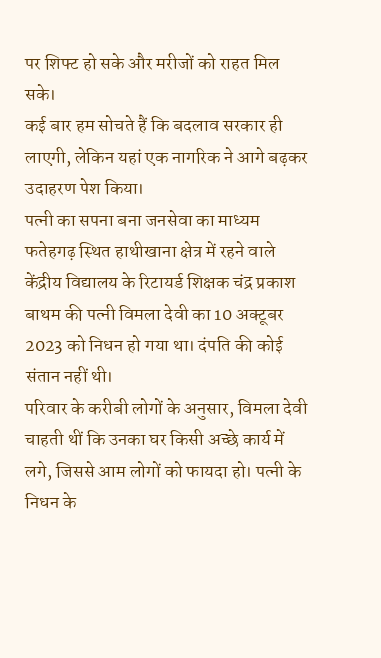पर शिफ्ट हो सके और मरीजों को राहत मिल सके।
कई बार हम सोचते हैं कि बदलाव सरकार ही लाएगी, लेकिन यहां एक नागरिक ने आगे बढ़कर उदाहरण पेश किया।
पत्नी का सपना बना जनसेवा का माध्यम
फतेहगढ़ स्थित हाथीखाना क्षेत्र में रहने वाले केंद्रीय विद्यालय के रिटायर्ड शिक्षक चंद्र प्रकाश बाथम की पत्नी विमला देवी का 10 अक्टूबर 2023 को निधन हो गया था। दंपति की कोई संतान नहीं थी।
परिवार के करीबी लोगों के अनुसार, विमला देवी चाहती थीं कि उनका घर किसी अच्छे कार्य में लगे, जिससे आम लोगों को फायदा हो। पत्नी के निधन के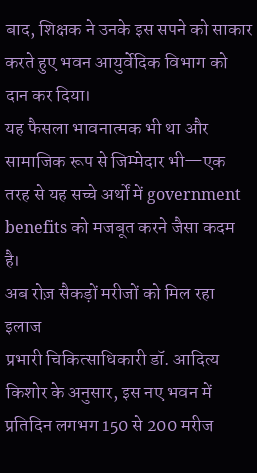बाद, शिक्षक ने उनके इस सपने को साकार करते हुए भवन आयुर्वेदिक विभाग को दान कर दिया।
यह फैसला भावनात्मक भी था और सामाजिक रूप से जिम्मेदार भी—एक तरह से यह सच्चे अर्थों में government benefits को मजबूत करने जैसा कदम है।
अब रोज़ सैकड़ों मरीजों को मिल रहा इलाज
प्रभारी चिकित्साधिकारी डॉ. आदित्य किशोर के अनुसार, इस नए भवन में प्रतिदिन लगभग 150 से 200 मरीज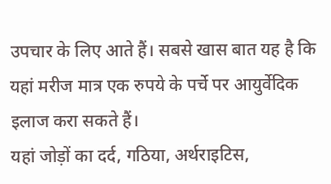उपचार के लिए आते हैं। सबसे खास बात यह है कि यहां मरीज मात्र एक रुपये के पर्चे पर आयुर्वेदिक इलाज करा सकते हैं।
यहां जोड़ों का दर्द, गठिया, अर्थराइटिस,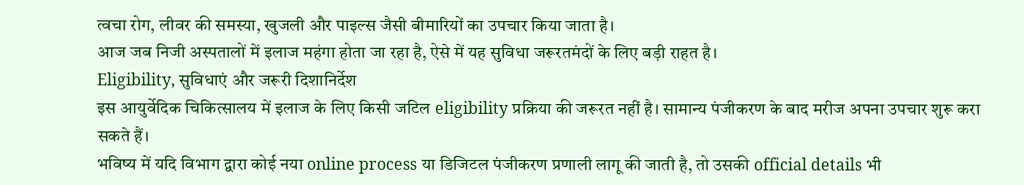त्वचा रोग, लीवर की समस्या, खुजली और पाइल्स जैसी बीमारियों का उपचार किया जाता है।
आज जब निजी अस्पतालों में इलाज महंगा होता जा रहा है, ऐसे में यह सुविधा जरूरतमंदों के लिए बड़ी राहत है।
Eligibility, सुविधाएं और जरूरी दिशानिर्देश
इस आयुर्वेदिक चिकित्सालय में इलाज के लिए किसी जटिल eligibility प्रक्रिया की जरूरत नहीं है। सामान्य पंजीकरण के बाद मरीज अपना उपचार शुरू करा सकते हैं।
भविष्य में यदि विभाग द्वारा कोई नया online process या डिजिटल पंजीकरण प्रणाली लागू की जाती है, तो उसकी official details भी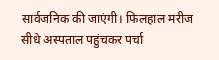सार्वजनिक की जाएंगी। फिलहाल मरीज सीधे अस्पताल पहुंचकर पर्चा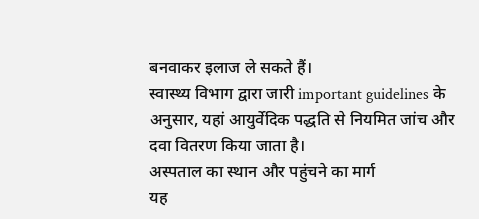बनवाकर इलाज ले सकते हैं।
स्वास्थ्य विभाग द्वारा जारी important guidelines के अनुसार, यहां आयुर्वेदिक पद्धति से नियमित जांच और दवा वितरण किया जाता है।
अस्पताल का स्थान और पहुंचने का मार्ग
यह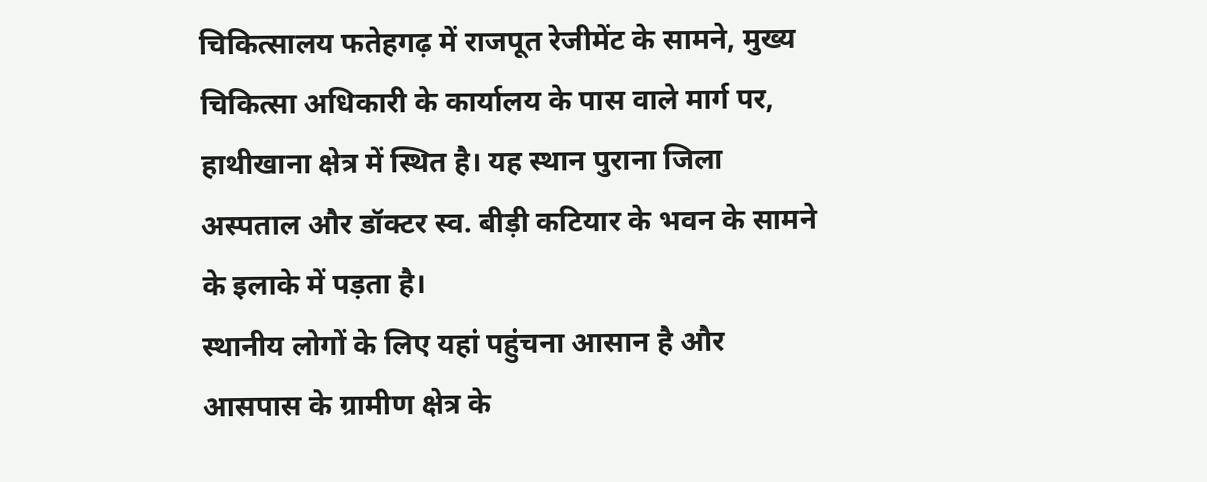चिकित्सालय फतेहगढ़ में राजपूत रेजीमेंट के सामने, मुख्य चिकित्सा अधिकारी के कार्यालय के पास वाले मार्ग पर, हाथीखाना क्षेत्र में स्थित है। यह स्थान पुराना जिला अस्पताल और डॉक्टर स्व. बीड़ी कटियार के भवन के सामने के इलाके में पड़ता है।
स्थानीय लोगों के लिए यहां पहुंचना आसान है और आसपास के ग्रामीण क्षेत्र के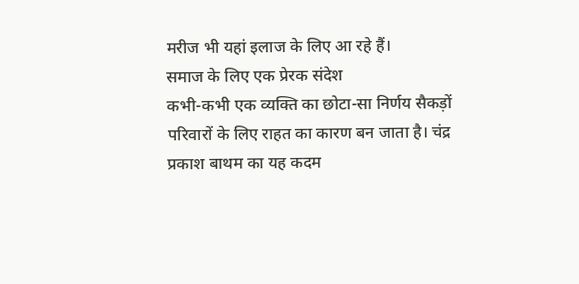मरीज भी यहां इलाज के लिए आ रहे हैं।
समाज के लिए एक प्रेरक संदेश
कभी-कभी एक व्यक्ति का छोटा-सा निर्णय सैकड़ों परिवारों के लिए राहत का कारण बन जाता है। चंद्र प्रकाश बाथम का यह कदम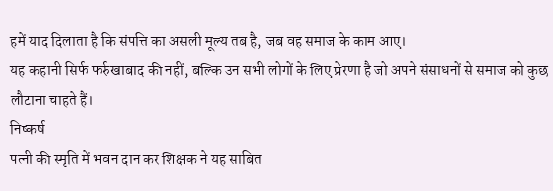हमें याद दिलाता है कि संपत्ति का असली मूल्य तब है, जब वह समाज के काम आए।
यह कहानी सिर्फ फर्रुखाबाद की नहीं, बल्कि उन सभी लोगों के लिए प्रेरणा है जो अपने संसाधनों से समाज को कुछ लौटाना चाहते हैं।
निष्कर्ष
पत्नी की स्मृति में भवन दान कर शिक्षक ने यह साबित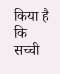किया है कि सच्ची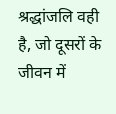श्रद्धांजलि वही है, जो दूसरों के जीवन में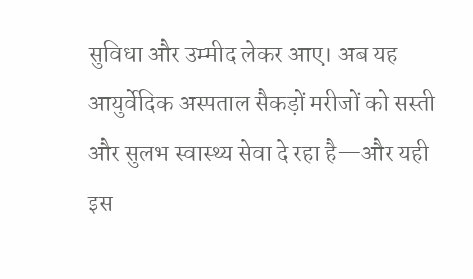सुविधा और उम्मीद लेकर आए। अब यह आयुर्वेदिक अस्पताल सैकड़ों मरीजों को सस्ती और सुलभ स्वास्थ्य सेवा दे रहा है—और यही इस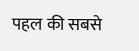पहल की सबसे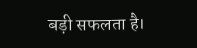बड़ी सफलता है।